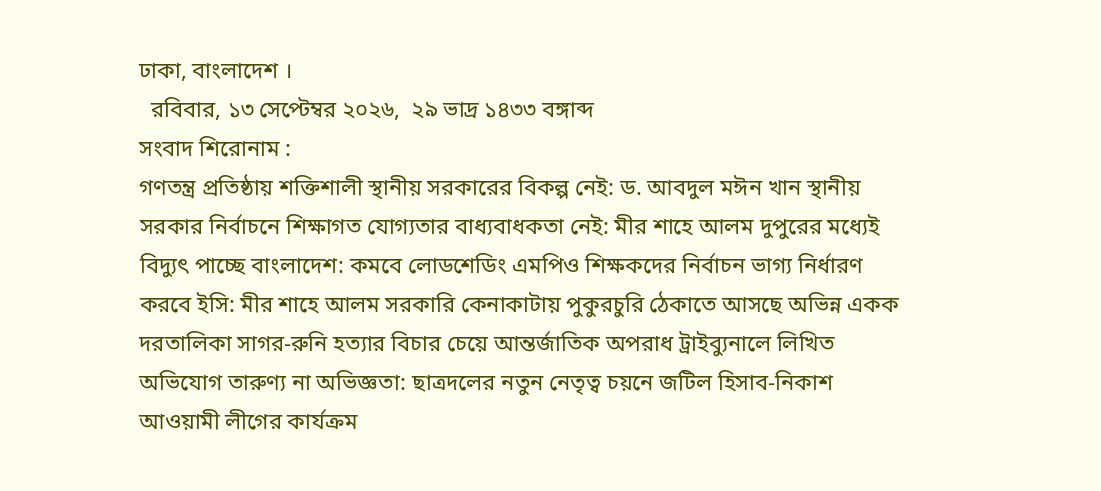ঢাকা, বাংলাদেশ ।
  রবিবার, ১৩ সেপ্টেম্বর ২০২৬,  ২৯ ভাদ্র ১৪৩৩ বঙ্গাব্দ
সংবাদ শিরোনাম :
গণতন্ত্র প্রতিষ্ঠায় শক্তিশালী স্থানীয় সরকারের বিকল্প নেই: ড. আবদুল মঈন খান স্থানীয় সরকার নির্বাচনে শিক্ষাগত যোগ্যতার বাধ্যবাধকতা নেই: মীর শাহে আলম দুপুরের মধ্যেই বিদ্যুৎ পাচ্ছে বাংলাদেশ: কমবে লোডশেডিং এমপিও শিক্ষকদের নির্বাচন ভাগ্য নির্ধারণ করবে ইসি: মীর শাহে আলম সরকারি কেনাকাটায় পুকুরচুরি ঠেকাতে আসছে অভিন্ন একক দরতালিকা সাগর-রুনি হত্যার বিচার চেয়ে আন্তর্জাতিক অপরাধ ট্রাইব্যুনালে লিখিত অভিযোগ তারুণ্য না অভিজ্ঞতা: ছাত্রদলের নতুন নেতৃত্ব চয়নে জটিল হিসাব-নিকাশ আওয়ামী লীগের কার্যক্রম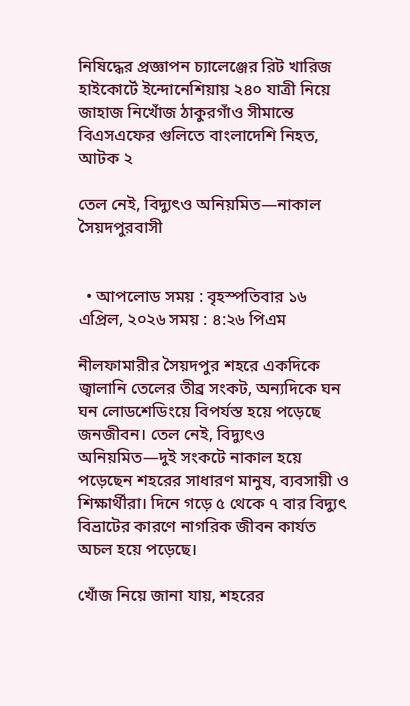নিষিদ্ধের প্রজ্ঞাপন চ্যালেঞ্জের রিট খারিজ হাইকোর্টে ইন্দোনেশিয়ায় ২৪০ যাত্রী নিয়ে জাহাজ নিখোঁজ ঠাকুরগাঁও সীমান্তে বিএসএফের গুলিতে বাংলাদেশি নিহত, আটক ২

তেল নেই, বিদ্যুৎও অনিয়মিত—নাকাল সৈয়দপুরবাসী


  • আপলোড সময় : বৃহস্পতিবার ১৬ এপ্রিল, ২০২৬ সময় : ৪:২৬ পিএম

নীলফামারীর সৈয়দপুর শহরে একদিকে জ্বালানি তেলের তীব্র সংকট, অন্যদিকে ঘন ঘন লোডশেডিংয়ে বিপর্যস্ত হয়ে পড়েছে জনজীবন। তেল নেই, বিদ্যুৎও অনিয়মিত—দুই সংকটে নাকাল হয়ে পড়েছেন শহরের সাধারণ মানুষ, ব্যবসায়ী ও শিক্ষার্থীরা। দিনে গড়ে ৫ থেকে ৭ বার বিদ্যুৎ বিভ্রাটের কারণে নাগরিক জীবন কার্যত অচল হয়ে পড়েছে।

খোঁজ নিয়ে জানা যায়, শহরের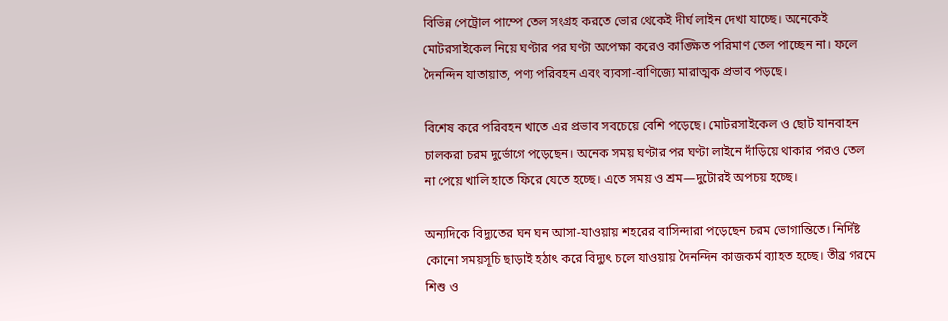বিভিন্ন পেট্রোল পাম্পে তেল সংগ্রহ করতে ভোর থেকেই দীর্ঘ লাইন দেখা যাচ্ছে। অনেকেই মোটরসাইকেল নিয়ে ঘণ্টার পর ঘণ্টা অপেক্ষা করেও কাঙ্ক্ষিত পরিমাণ তেল পাচ্ছেন না। ফলে দৈনন্দিন যাতায়াত, পণ্য পরিবহন এবং ব্যবসা-বাণিজ্যে মারাত্মক প্রভাব পড়ছে।

বিশেষ করে পরিবহন খাতে এর প্রভাব সবচেয়ে বেশি পড়েছে। মোটরসাইকেল ও ছোট যানবাহন চালকরা চরম দুর্ভোগে পড়েছেন। অনেক সময় ঘণ্টার পর ঘণ্টা লাইনে দাঁড়িয়ে থাকার পরও তেল না পেয়ে খালি হাতে ফিরে যেতে হচ্ছে। এতে সময় ও শ্রম—দুটোরই অপচয় হচ্ছে।

অন্যদিকে বিদ্যুতের ঘন ঘন আসা-যাওয়ায় শহরের বাসিন্দারা পড়েছেন চরম ভোগান্তিতে। নির্দিষ্ট কোনো সময়সূচি ছাড়াই হঠাৎ করে বিদ্যুৎ চলে যাওয়ায় দৈনন্দিন কাজকর্ম ব্যাহত হচ্ছে। তীব্র গরমে শিশু ও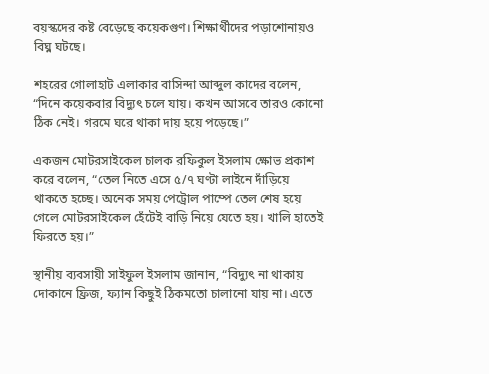বয়স্কদের কষ্ট বেড়েছে কয়েকগুণ। শিক্ষার্থীদের পড়াশোনায়ও বিঘ্ন ঘটছে।

শহরের গোলাহাট এলাকার বাসিন্দা আব্দুল কাদের বলেন, “দিনে কয়েকবার বিদ্যুৎ চলে যায়। কখন আসবে তারও কোনো ঠিক নেই। গরমে ঘরে থাকা দায় হয়ে পড়েছে।”

একজন মোটরসাইকেল চালক রফিকুল ইসলাম ক্ষোভ প্রকাশ করে বলেন, “তেল নিতে এসে ৫/৭ ঘণ্টা লাইনে দাঁড়িয়ে থাকতে হচ্ছে। অনেক সময় পেট্রোল পাম্পে তেল শেষ হয়ে গেলে মোটরসাইকেল হেঁটেই বাড়ি নিয়ে যেতে হয়। খালি হাতেই ফিরতে হয়।”

স্থানীয় ব্যবসায়ী সাইফুল ইসলাম জানান, “বিদ্যুৎ না থাকায় দোকানে ফ্রিজ, ফ্যান কিছুই ঠিকমতো চালানো যায় না। এতে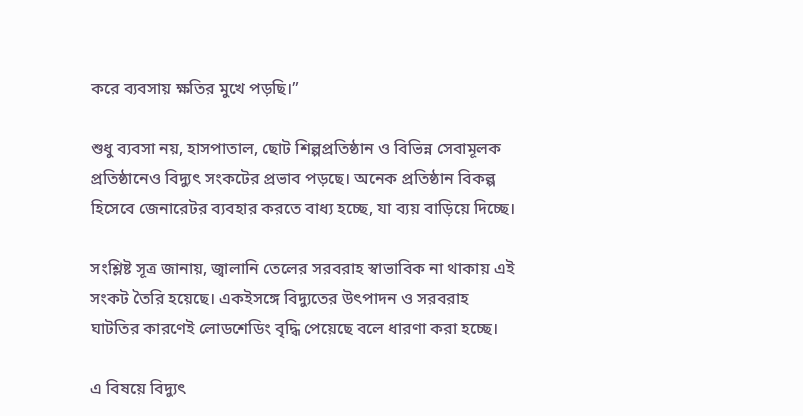করে ব্যবসায় ক্ষতির মুখে পড়ছি।”

শুধু ব্যবসা নয়, হাসপাতাল, ছোট শিল্পপ্রতিষ্ঠান ও বিভিন্ন সেবামূলক প্রতিষ্ঠানেও বিদ্যুৎ সংকটের প্রভাব পড়ছে। অনেক প্রতিষ্ঠান বিকল্প হিসেবে জেনারেটর ব্যবহার করতে বাধ্য হচ্ছে, যা ব্যয় বাড়িয়ে দিচ্ছে।

সংশ্লিষ্ট সূত্র জানায়, জ্বালানি তেলের সরবরাহ স্বাভাবিক না থাকায় এই সংকট তৈরি হয়েছে। একইসঙ্গে বিদ্যুতের উৎপাদন ও সরবরাহ ঘাটতির কারণেই লোডশেডিং বৃদ্ধি পেয়েছে বলে ধারণা করা হচ্ছে।

এ বিষয়ে বিদ্যুৎ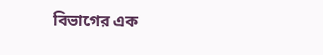বিভাগের এক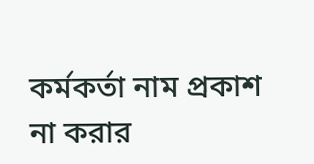কর্মকর্তা নাম প্রকাশ না করার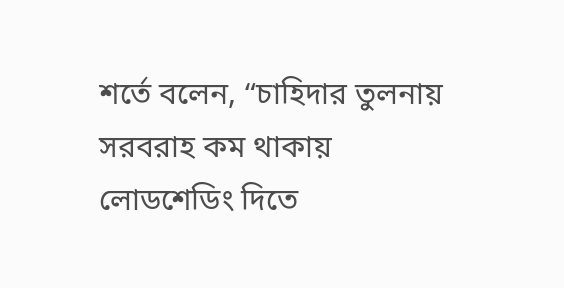শর্তে বলেন, “চাহিদার তুলনায় সরবরাহ কম থাকায় লোডশেডিং দিতে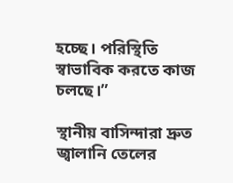হচ্ছে। পরিস্থিতি স্বাভাবিক করতে কাজ চলছে।”

স্থানীয় বাসিন্দারা দ্রুত জ্বালানি তেলের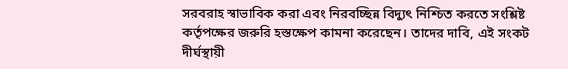সরবরাহ স্বাভাবিক করা এবং নিরবচ্ছিন্ন বিদ্যুৎ নিশ্চিত করতে সংশ্লিষ্ট কর্তৃপক্ষের জরুরি হস্তক্ষেপ কামনা করেছেন। তাদের দাবি, এই সংকট দীর্ঘস্থায়ী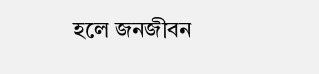হলে জনজীবন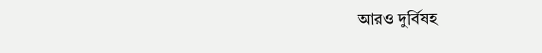আরও দুর্বিষহ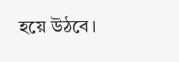হয়ে উঠবে।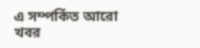এ সম্পর্কিত আরো খবর